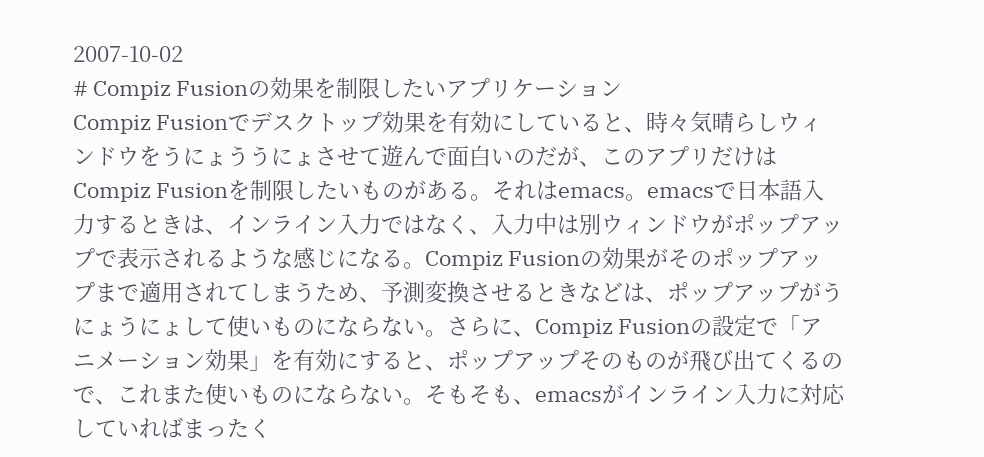2007-10-02
# Compiz Fusionの効果を制限したいアプリケーション
Compiz Fusionでデスクトップ効果を有効にしていると、時々気晴らしウィンドウをうにょううにょさせて遊んで面白いのだが、このアプリだけはCompiz Fusionを制限したいものがある。それはemacs。emacsで日本語入力するときは、インライン入力ではなく、入力中は別ウィンドウがポップアップで表示されるような感じになる。Compiz Fusionの効果がそのポップアップまで適用されてしまうため、予測変換させるときなどは、ポップアップがうにょうにょして使いものにならない。さらに、Compiz Fusionの設定で「アニメーション効果」を有効にすると、ポップアップそのものが飛び出てくるので、これまた使いものにならない。そもそも、emacsがインライン入力に対応していればまったく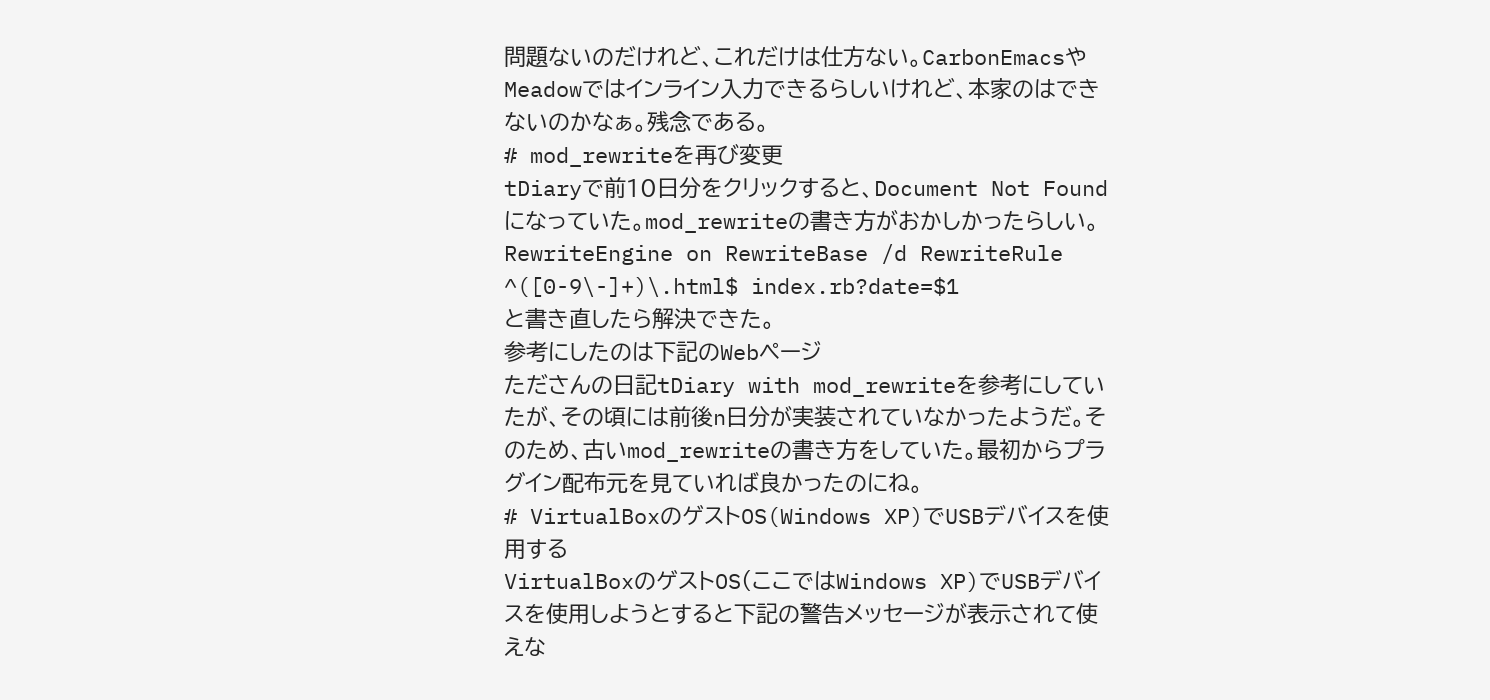問題ないのだけれど、これだけは仕方ない。CarbonEmacsやMeadowではインライン入力できるらしいけれど、本家のはできないのかなぁ。残念である。
# mod_rewriteを再び変更
tDiaryで前10日分をクリックすると、Document Not Foundになっていた。mod_rewriteの書き方がおかしかったらしい。
RewriteEngine on RewriteBase /d RewriteRule ^([0-9\-]+)\.html$ index.rb?date=$1
と書き直したら解決できた。
参考にしたのは下記のWebページ
たださんの日記tDiary with mod_rewriteを参考にしていたが、その頃には前後n日分が実装されていなかったようだ。そのため、古いmod_rewriteの書き方をしていた。最初からプラグイン配布元を見ていれば良かったのにね。
# VirtualBoxのゲストOS(Windows XP)でUSBデバイスを使用する
VirtualBoxのゲストOS(ここではWindows XP)でUSBデバイスを使用しようとすると下記の警告メッセージが表示されて使えな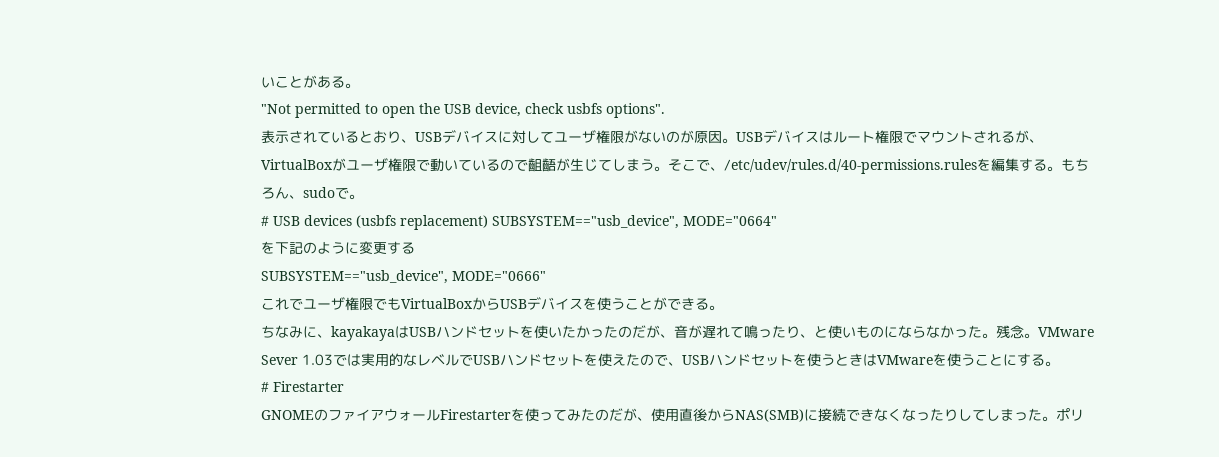いことがある。
"Not permitted to open the USB device, check usbfs options".
表示されているとおり、USBデバイスに対してユーザ権限がないのが原因。USBデバイスはルート権限でマウントされるが、VirtualBoxがユーザ権限で動いているので齟齬が生じてしまう。そこで、/etc/udev/rules.d/40-permissions.rulesを編集する。もちろん、sudoで。
# USB devices (usbfs replacement) SUBSYSTEM=="usb_device", MODE="0664"
を下記のように変更する
SUBSYSTEM=="usb_device", MODE="0666"
これでユーザ権限でもVirtualBoxからUSBデバイスを使うことができる。
ちなみに、kayakayaはUSBハンドセットを使いたかったのだが、音が遅れて鳴ったり、と使いものにならなかった。残念。VMware Sever 1.03では実用的なレベルでUSBハンドセットを使えたので、USBハンドセットを使うときはVMwareを使うことにする。
# Firestarter
GNOMEのファイアウォールFirestarterを使ってみたのだが、使用直後からNAS(SMB)に接続できなくなったりしてしまった。ポリ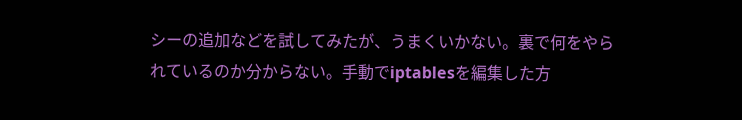シーの追加などを試してみたが、うまくいかない。裏で何をやられているのか分からない。手動でiptablesを編集した方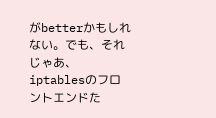がbetterかもしれない。でも、それじゃあ、iptablesのフロントエンドた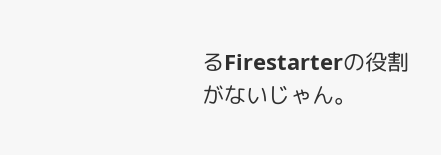るFirestarterの役割がないじゃん。